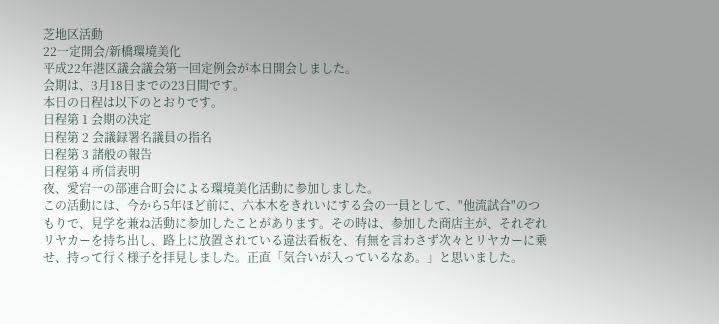芝地区活動
22一定開会/新橋環境美化
平成22年港区議会議会第一回定例会が本日開会しました。
会期は、3月18日までの23日間です。
本日の日程は以下のとおりです。
日程第 1 会期の決定
日程第 2 会議録署名議員の指名
日程第 3 諸般の報告
日程第 4 所信表明
夜、愛宕一の部連合町会による環境美化活動に参加しました。
この活動には、今から5年ほど前に、六本木をきれいにする会の一員として、"他流試合"のつもりで、見学を兼ね活動に参加したことがあります。その時は、参加した商店主が、それぞれリヤカーを持ち出し、路上に放置されている違法看板を、有無を言わさず次々とリヤカーに乗せ、持って行く様子を拝見しました。正直「気合いが入っているなあ。」と思いました。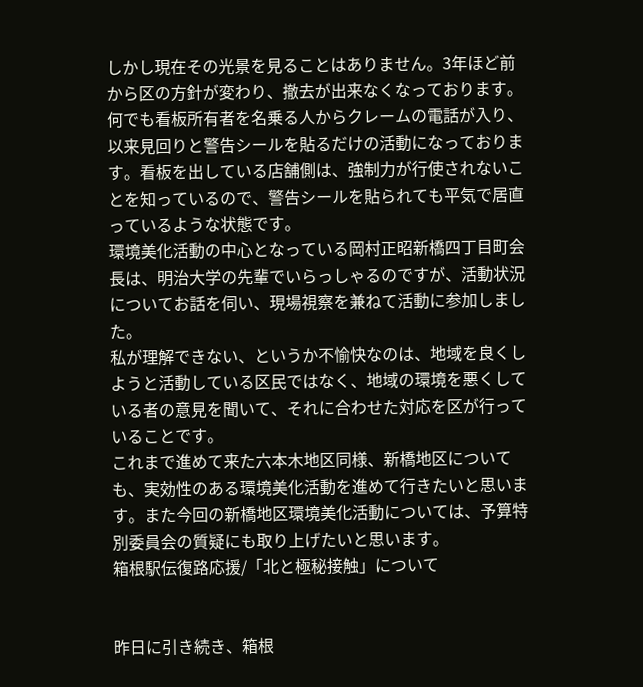しかし現在その光景を見ることはありません。3年ほど前から区の方針が変わり、撤去が出来なくなっております。何でも看板所有者を名乗る人からクレームの電話が入り、以来見回りと警告シールを貼るだけの活動になっております。看板を出している店舗側は、強制力が行使されないことを知っているので、警告シールを貼られても平気で居直っているような状態です。
環境美化活動の中心となっている岡村正昭新橋四丁目町会長は、明治大学の先輩でいらっしゃるのですが、活動状況についてお話を伺い、現場視察を兼ねて活動に参加しました。
私が理解できない、というか不愉快なのは、地域を良くしようと活動している区民ではなく、地域の環境を悪くしている者の意見を聞いて、それに合わせた対応を区が行っていることです。
これまで進めて来た六本木地区同様、新橋地区についても、実効性のある環境美化活動を進めて行きたいと思います。また今回の新橋地区環境美化活動については、予算特別委員会の質疑にも取り上げたいと思います。
箱根駅伝復路応援/「北と極秘接触」について


昨日に引き続き、箱根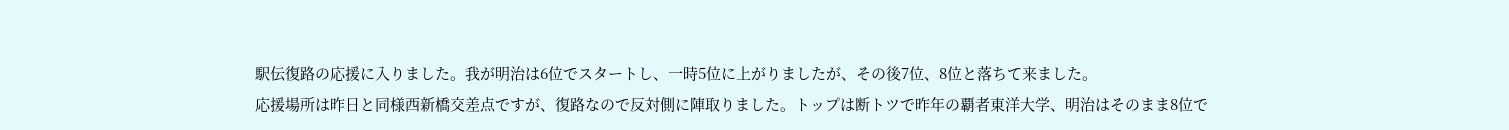駅伝復路の応援に入りました。我が明治は6位でスタートし、一時5位に上がりましたが、その後7位、8位と落ちて来ました。
応援場所は昨日と同様西新橋交差点ですが、復路なので反対側に陣取りました。トップは断トツで昨年の覇者東洋大学、明治はそのまま8位で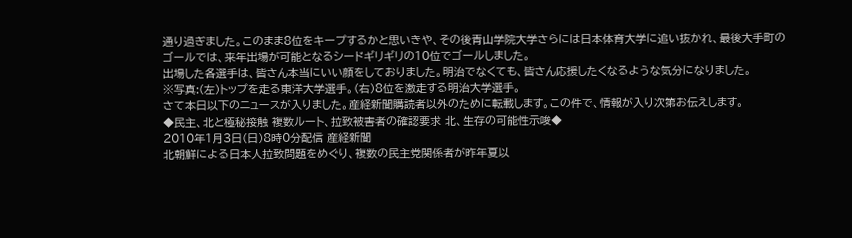通り過ぎました。このまま8位をキープするかと思いきや、その後青山学院大学さらには日本体育大学に追い抜かれ、最後大手町のゴールでは、来年出場が可能となるシードギリギリの10位でゴールしました。
出場した各選手は、皆さん本当にいい顔をしておりました。明治でなくても、皆さん応援したくなるような気分になりました。
※写真:(左)トップを走る東洋大学選手。(右)8位を激走する明治大学選手。
さて本日以下のニュースが入りました。産経新聞購読者以外のために転載します。この件で、情報が入り次第お伝えします。
◆民主、北と極秘接触 複数ルート、拉致被害者の確認要求 北、生存の可能性示唆◆
2010年1月3日(日)8時0分配信 産経新聞
北朝鮮による日本人拉致問題をめぐり、複数の民主党関係者が昨年夏以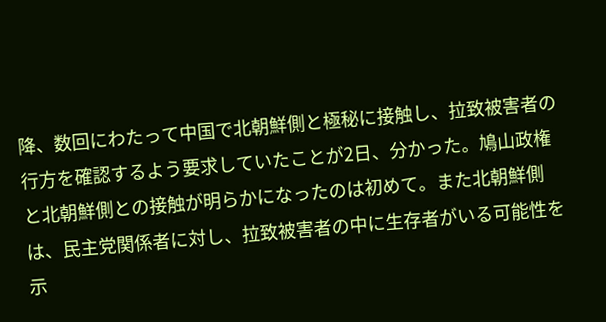降、数回にわたって中国で北朝鮮側と極秘に接触し、拉致被害者の行方を確認するよう要求していたことが2日、分かった。鳩山政権と北朝鮮側との接触が明らかになったのは初めて。また北朝鮮側は、民主党関係者に対し、拉致被害者の中に生存者がいる可能性を示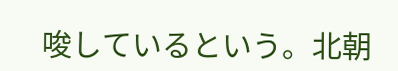唆しているという。北朝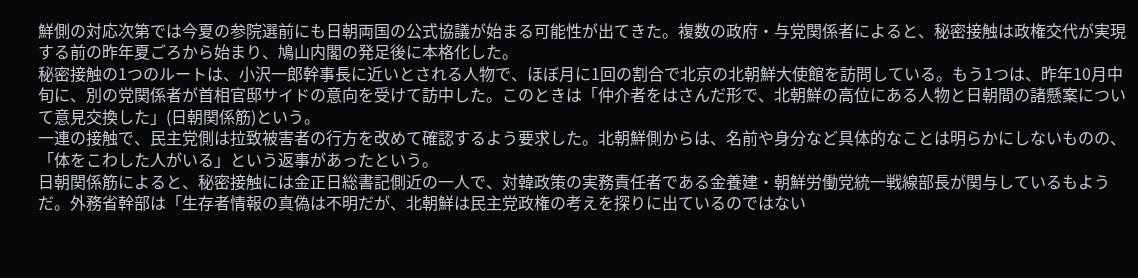鮮側の対応次第では今夏の参院選前にも日朝両国の公式協議が始まる可能性が出てきた。複数の政府・与党関係者によると、秘密接触は政権交代が実現する前の昨年夏ごろから始まり、鳩山内閣の発足後に本格化した。
秘密接触の1つのルートは、小沢一郎幹事長に近いとされる人物で、ほぼ月に1回の割合で北京の北朝鮮大使館を訪問している。もう1つは、昨年10月中旬に、別の党関係者が首相官邸サイドの意向を受けて訪中した。このときは「仲介者をはさんだ形で、北朝鮮の高位にある人物と日朝間の諸懸案について意見交換した」(日朝関係筋)という。
一連の接触で、民主党側は拉致被害者の行方を改めて確認するよう要求した。北朝鮮側からは、名前や身分など具体的なことは明らかにしないものの、「体をこわした人がいる」という返事があったという。
日朝関係筋によると、秘密接触には金正日総書記側近の一人で、対韓政策の実務責任者である金養建・朝鮮労働党統一戦線部長が関与しているもようだ。外務省幹部は「生存者情報の真偽は不明だが、北朝鮮は民主党政権の考えを探りに出ているのではない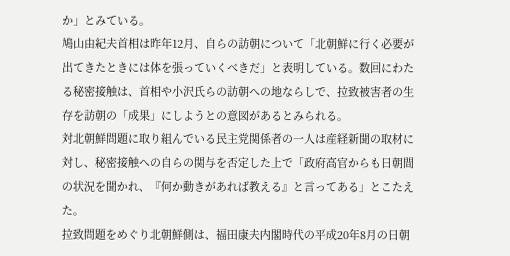か」とみている。
鳩山由紀夫首相は昨年12月、自らの訪朝について「北朝鮮に行く必要が出てきたときには体を張っていくべきだ」と表明している。数回にわたる秘密接触は、首相や小沢氏らの訪朝への地ならしで、拉致被害者の生存を訪朝の「成果」にしようとの意図があるとみられる。
対北朝鮮問題に取り組んでいる民主党関係者の一人は産経新聞の取材に対し、秘密接触への自らの関与を否定した上で「政府高官からも日朝間の状況を聞かれ、『何か動きがあれば教える』と言ってある」とこたえた。
拉致問題をめぐり北朝鮮側は、福田康夫内閣時代の平成20年8月の日朝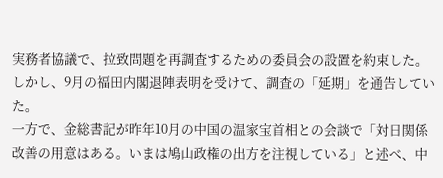実務者協議で、拉致問題を再調査するための委員会の設置を約束した。しかし、9月の福田内閣退陣表明を受けて、調査の「延期」を通告していた。
一方で、金総書記が昨年10月の中国の温家宝首相との会談で「対日関係改善の用意はある。いまは鳩山政権の出方を注視している」と述べ、中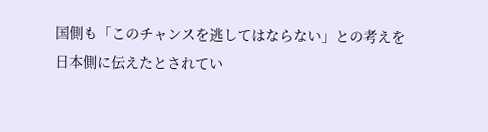国側も「このチャンスを逃してはならない」との考えを日本側に伝えたとされてい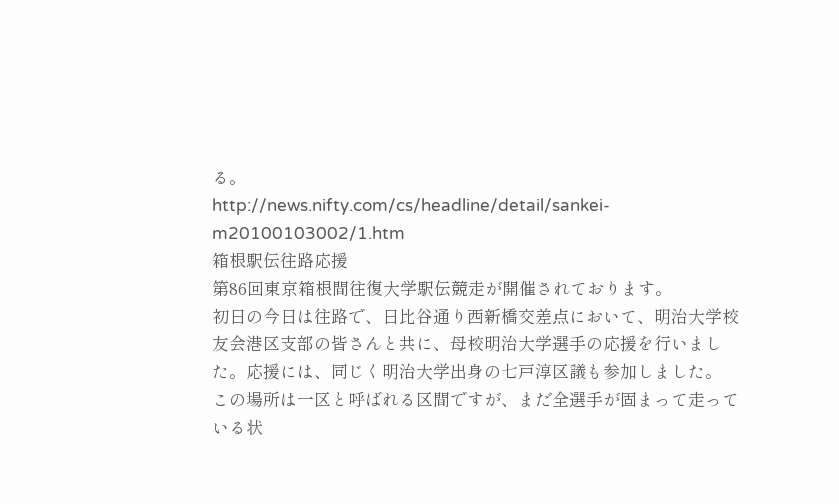る。
http://news.nifty.com/cs/headline/detail/sankei-m20100103002/1.htm
箱根駅伝往路応援
第86回東京箱根間往復大学駅伝競走が開催されております。
初日の今日は往路で、日比谷通り西新橋交差点において、明治大学校友会港区支部の皆さんと共に、母校明治大学選手の応援を行いました。応援には、同じく明治大学出身の七戸淳区議も参加しました。
この場所は一区と呼ばれる区間ですが、まだ全選手が固まって走っている状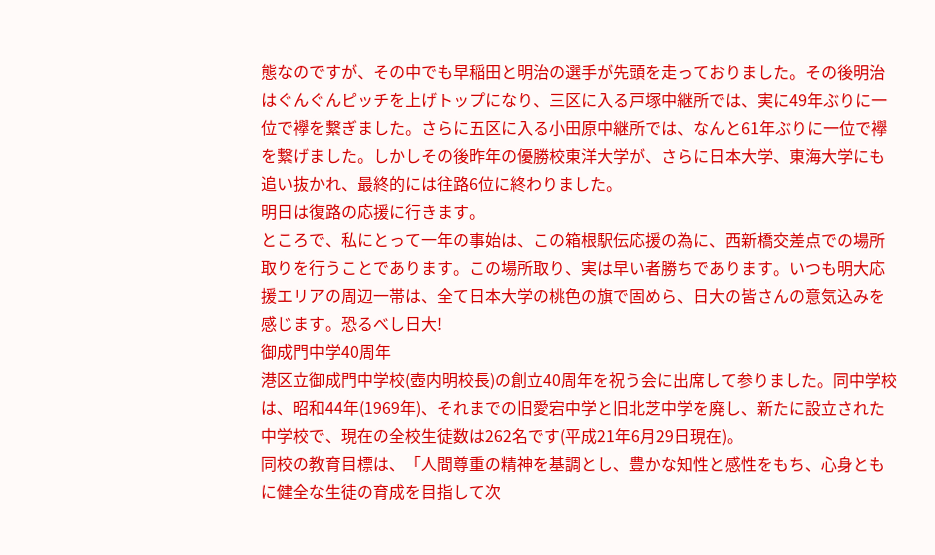態なのですが、その中でも早稲田と明治の選手が先頭を走っておりました。その後明治はぐんぐんピッチを上げトップになり、三区に入る戸塚中継所では、実に49年ぶりに一位で襷を繋ぎました。さらに五区に入る小田原中継所では、なんと61年ぶりに一位で襷を繋げました。しかしその後昨年の優勝校東洋大学が、さらに日本大学、東海大学にも追い抜かれ、最終的には往路6位に終わりました。
明日は復路の応援に行きます。
ところで、私にとって一年の事始は、この箱根駅伝応援の為に、西新橋交差点での場所取りを行うことであります。この場所取り、実は早い者勝ちであります。いつも明大応援エリアの周辺一帯は、全て日本大学の桃色の旗で固めら、日大の皆さんの意気込みを感じます。恐るべし日大!
御成門中学40周年
港区立御成門中学校(壺内明校長)の創立40周年を祝う会に出席して参りました。同中学校は、昭和44年(1969年)、それまでの旧愛宕中学と旧北芝中学を廃し、新たに設立された中学校で、現在の全校生徒数は262名です(平成21年6月29日現在)。
同校の教育目標は、「人間尊重の精神を基調とし、豊かな知性と感性をもち、心身ともに健全な生徒の育成を目指して次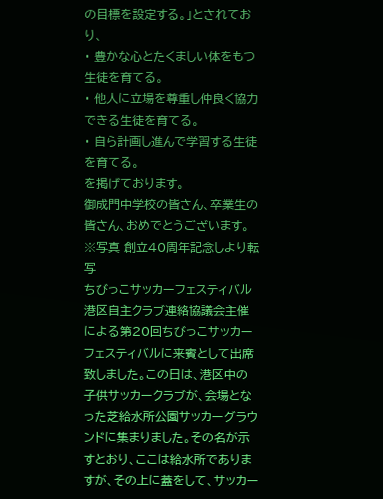の目標を設定する。」とされており、
・ 豊かな心とたくましい体をもつ生徒を育てる。
・ 他人に立場を尊重し仲良く協力できる生徒を育てる。
・ 自ら計画し進んで学習する生徒を育てる。
を掲げております。
御成門中学校の皆さん、卒業生の皆さん、おめでとうございます。
※写真 創立40周年記念しより転写
ちびっこサッカーフェスティバル
港区自主クラブ連絡協議会主催による第20回ちびっこサッカーフェスティバルに来賓として出席致しました。この日は、港区中の子供サッカークラブが、会場となった芝給水所公園サッカーグラウンドに集まりました。その名が示すとおり、ここは給水所でありますが、その上に蓋をして、サッカー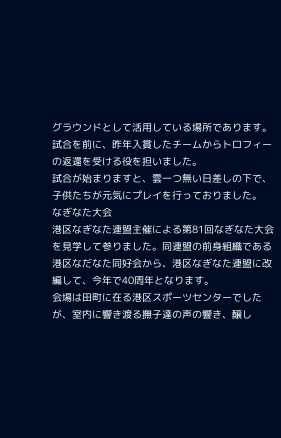グラウンドとして活用している場所であります。試合を前に、昨年入賞したチームからトロフィーの返還を受ける役を担いました。
試合が始まりますと、雲一つ無い日差しの下で、子供たちが元気にプレイを行っておりました。
なぎなた大会
港区なぎなた連盟主催による第81回なぎなた大会を見学して参りました。同連盟の前身組織である港区なだなた同好会から、港区なぎなた連盟に改編して、今年で40周年となります。
会場は田町に在る港区スポーツセンターでしたが、室内に響き渡る撫子達の声の響き、醸し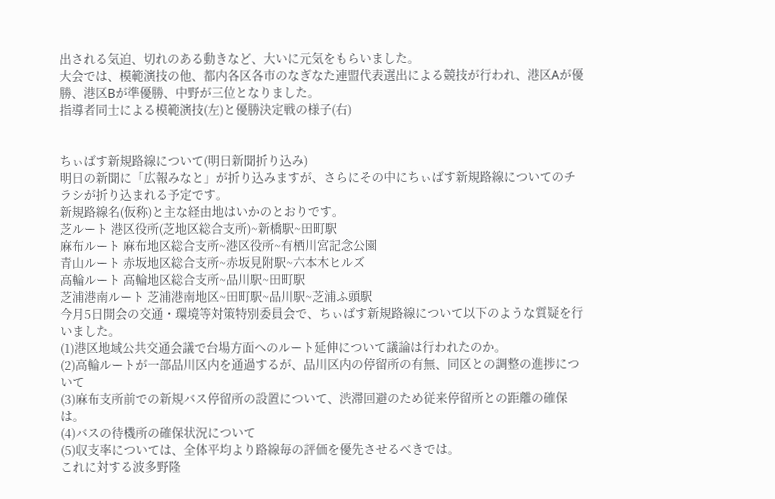出される気迫、切れのある動きなど、大いに元気をもらいました。
大会では、模範演技の他、都内各区各市のなぎなた連盟代表選出による競技が行われ、港区Aが優勝、港区Bが準優勝、中野が三位となりました。
指導者同士による模範演技(左)と優勝決定戦の様子(右)


ちぃばす新規路線について(明日新聞折り込み)
明日の新聞に「広報みなと」が折り込みますが、さらにその中にちぃばす新規路線についてのチラシが折り込まれる予定です。
新規路線名(仮称)と主な経由地はいかのとおりです。
芝ルート 港区役所(芝地区総合支所)~新橋駅~田町駅
麻布ルート 麻布地区総合支所~港区役所~有栖川宮記念公園
青山ルート 赤坂地区総合支所~赤坂見附駅~六本木ヒルズ
高輪ルート 高輪地区総合支所~品川駅~田町駅
芝浦港南ルート 芝浦港南地区~田町駅~品川駅~芝浦ふ頭駅
今月5日開会の交通・環境等対策特別委員会で、ちぃばす新規路線について以下のような質疑を行いました。
(1)港区地域公共交通会議で台場方面へのルート延伸について議論は行われたのか。
(2)高輪ルートが一部品川区内を通過するが、品川区内の停留所の有無、同区との調整の進捗について
(3)麻布支所前での新規バス停留所の設置について、渋滞回避のため従来停留所との距離の確保は。
(4)バスの待機所の確保状況について
(5)収支率については、全体平均より路線毎の評価を優先させるべきでは。
これに対する波多野隆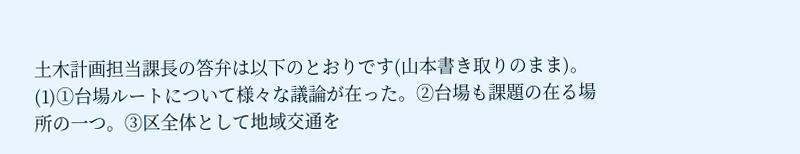土木計画担当課長の答弁は以下のとおりです(山本書き取りのまま)。
(1)①台場ルートについて様々な議論が在った。②台場も課題の在る場所の一つ。③区全体として地域交通を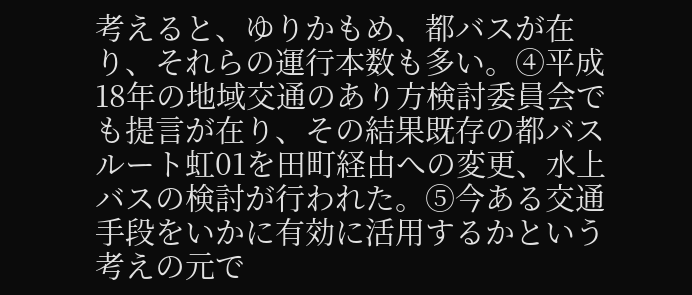考えると、ゆりかもめ、都バスが在り、それらの運行本数も多い。④平成18年の地域交通のあり方検討委員会でも提言が在り、その結果既存の都バスルート虹01を田町経由への変更、水上バスの検討が行われた。⑤今ある交通手段をいかに有効に活用するかという考えの元で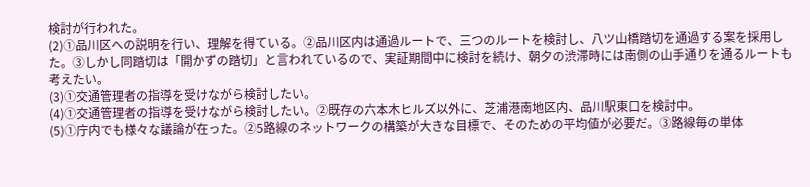検討が行われた。
(2)①品川区への説明を行い、理解を得ている。②品川区内は通過ルートで、三つのルートを検討し、八ツ山橋踏切を通過する案を採用した。③しかし同踏切は「開かずの踏切」と言われているので、実証期間中に検討を続け、朝夕の渋滞時には南側の山手通りを通るルートも考えたい。
(3)①交通管理者の指導を受けながら検討したい。
(4)①交通管理者の指導を受けながら検討したい。②既存の六本木ヒルズ以外に、芝浦港南地区内、品川駅東口を検討中。
(5)①庁内でも様々な議論が在った。②5路線のネットワークの構築が大きな目標で、そのための平均値が必要だ。③路線毎の単体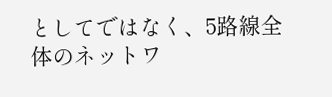としてではなく、5路線全体のネットワ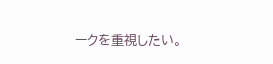ークを重視したい。